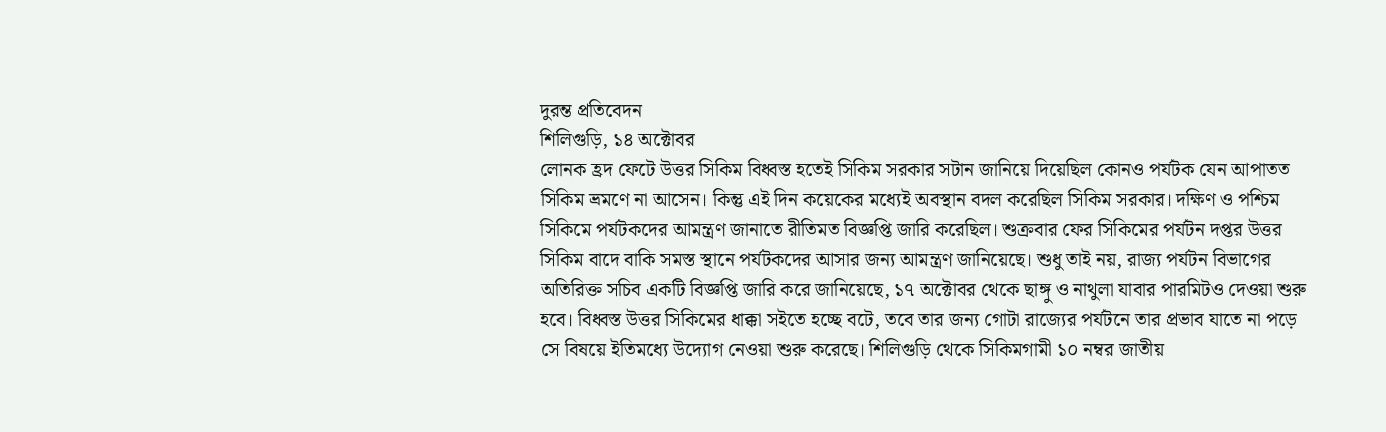দুরন্ত প্রতিবেদন
শিলিগুড়ি, ১৪ অক্টোবর
লোনক হ্রদ ফেটে উত্তর সিকিম বিধ্বস্ত হতেই সিকিম সরকার সটান জানিয়ে দিয়েছিল কোনও পর্যটক যেন আপাতত সিকিম ভ্রমণে না আসেন। কিন্তু এই দিন কয়েকের মধ্যেই অবস্থান বদল করেছিল সিকিম সরকার। দক্ষিণ ও পশ্চিম সিকিমে পর্যটকদের আমন্ত্রণ জানাতে রীতিমত বিজ্ঞপ্তি জারি করেছিল। শুক্রবার ফের সিকিমের পর্যটন দপ্তর উত্তর সিকিম বাদে বাকি সমস্ত স্থানে পর্যটকদের আসার জন্য আমন্ত্রণ জানিয়েছে। শুধু তাই নয়, রাজ্য পর্যটন বিভাগের অতিরিক্ত সচিব একটি বিজ্ঞপ্তি জারি করে জানিয়েছে, ১৭ অক্টোবর থেকে ছাঙ্গু ও নাথুলা যাবার পারমিটও দেওয়া শুরু হবে। বিধ্বস্ত উত্তর সিকিমের ধাক্কা সইতে হচ্ছে বটে, তবে তার জন্য গোটা রাজ্যের পর্যটনে তার প্রভাব যাতে না পড়ে সে বিষয়ে ইতিমধ্যে উদ্যোগ নেওয়া শুরু করেছে। শিলিগুড়ি থেকে সিকিমগামী ১০ নম্বর জাতীয়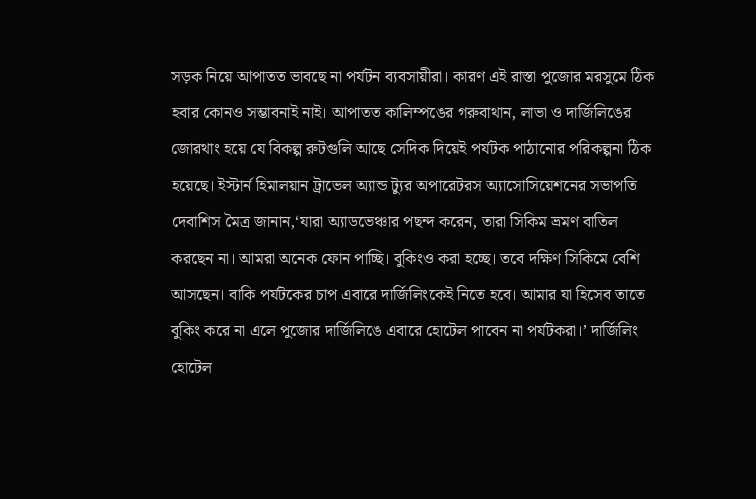সড়ক নিয়ে আপাতত ভাবছে না পর্যটন ব্যবসায়ীরা। কারণ এই রাস্তা পুজোর মরসুমে ঠিক হবার কোনও সম্ভাবনাই নাই। আপাতত কালিম্পঙের গরুবাথান, লাভা ও দার্জিলিঙের জোরথাং হয়ে যে বিকল্প রুটগুলি আছে সেদিক দিয়েই পর্যটক পাঠানোর পরিকল্পনা ঠিক হয়েছে। ইস্টার্ন হিমালয়ান ট্রাভেল অ্যান্ড ট্যুর অপারেটরস অ্যাসোসিয়েশনের সভাপতি দেবাশিস মৈত্র জানান,‘যারা অ্যাডভেঞ্চার পছন্দ করেন, তারা সিকিম ভ্রমণ বাতিল করছেন না। আমরা অনেক ফোন পাচ্ছি। বুকিংও করা হচ্ছে। তবে দক্ষিণ সিকিমে বেশি আসছেন। বাকি পর্যটকের চাপ এবারে দার্জিলিংকেই নিতে হবে। আমার যা হিসেব তাতে বুকিং করে না এলে পুজোর দার্জিলিঙে এবারে হোটেল পাবেন না পর্যটকরা।’ দার্জিলিং হোটেল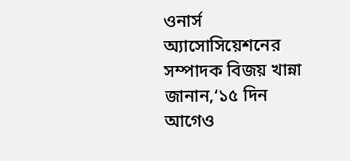ওনার্স অ্যাসোসিয়েশনের সম্পাদক বিজয় খান্না জানান,‘১৫ দিন আগেও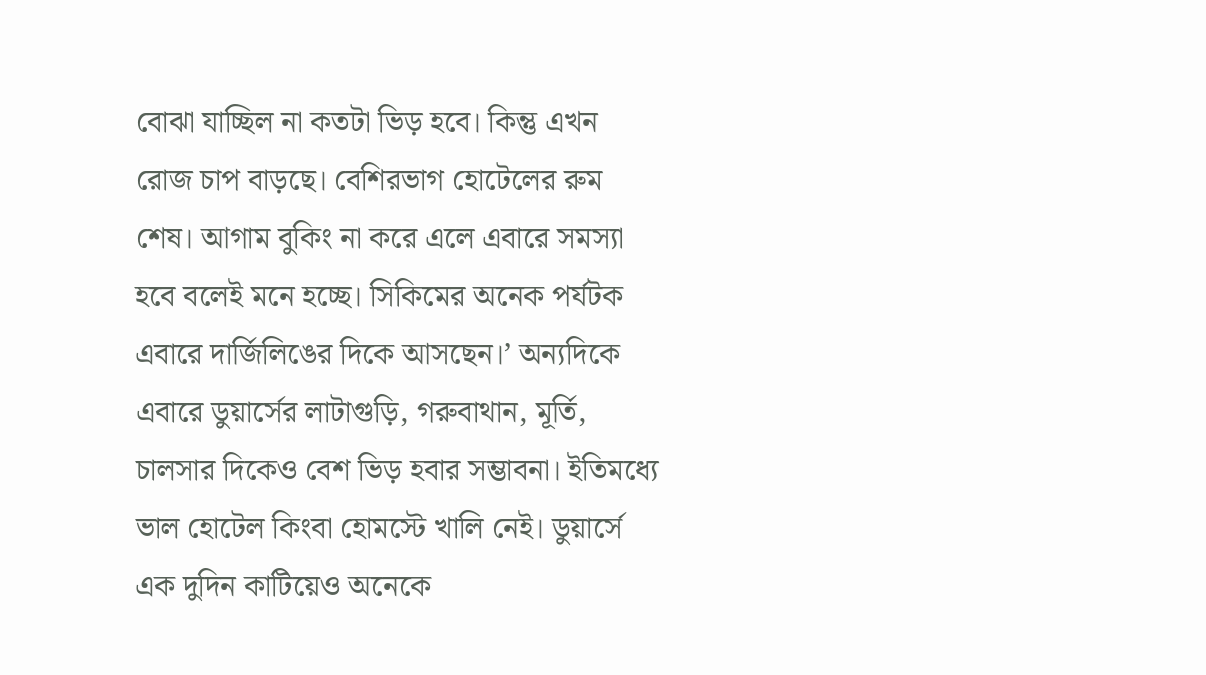বোঝা যাচ্ছিল না কতটা ভিড় হবে। কিন্তু এখন রোজ চাপ বাড়ছে। বেশিরভাগ হোটেলের রুম শেষ। আগাম বুকিং না করে এলে এবারে সমস্যা হবে বলেই মনে হচ্ছে। সিকিমের অনেক পর্যটক এবারে দার্জিলিঙের দিকে আসছেন।’ অন্যদিকে এবারে ডুয়ার্সের লাটাগুড়ি, গরুবাথান, মূর্তি, চালসার দিকেও বেশ ভিড় হবার সম্ভাবনা। ইতিমধ্যে ভাল হোটেল কিংবা হোমস্টে খালি নেই। ডুয়ার্সে এক দুদিন কাটিয়েও অনেকে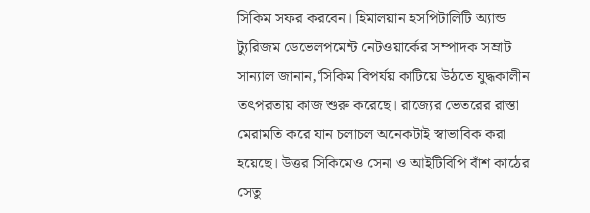সিকিম সফর করবেন। হিমালয়ান হসপিটালিটি অ্যান্ড ট্যুরিজম ডেভেলপমেন্ট নেটওয়ার্কের সম্পাদক সম্রাট সান্যাল জানান,‘সিকিম বিপর্যয় কাটিয়ে উঠতে যুদ্ধকালীন তৎপরতায় কাজ শুরু করেছে। রাজ্যের ভেতরের রাস্তা মেরামতি করে যান চলাচল অনেকটাই স্বাভাবিক করা হয়েছে। উত্তর সিকিমেও সেনা ও আইটিবিপি বাঁশ কাঠের সেতু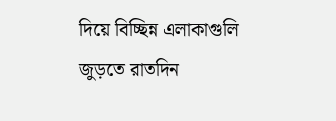দিয়ে বিচ্ছিন্ন এলাকাগুলি জুড়তে রাতদিন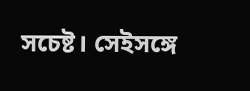সচেষ্ট। সেইসঙ্গে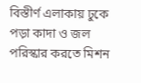বিস্তীর্ণ এলাকায় ঢুকে পড়া কাদা ও জল পরিস্কার করতে মিশন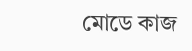মোডে কাজ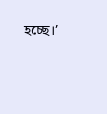হচ্ছে।’